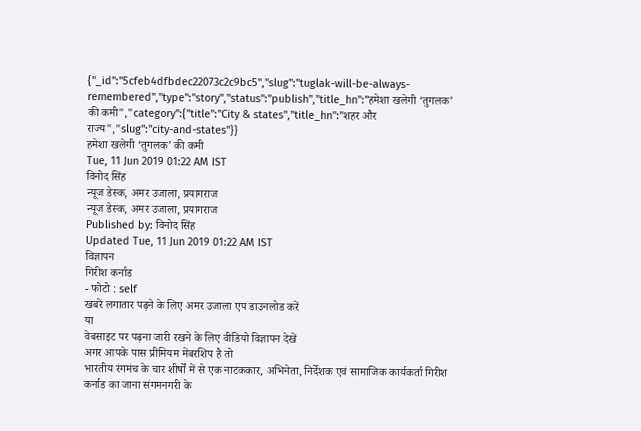{"_id":"5cfeb4dfbdec22073c2c9bc5","slug":"tuglak-will-be-always-remembered","type":"story","status":"publish","title_hn":"हमेशा खलेगी ‘तुगलक’ की कमी","category":{"title":"City & states","title_hn":"शहर और राज्य","slug":"city-and-states"}}
हमेशा खलेगी ‘तुगलक’ की कमी
Tue, 11 Jun 2019 01:22 AM IST
विनोद सिंह
न्यूज डेस्क, अमर उजाला, प्रयागराज
न्यूज डेस्क, अमर उजाला, प्रयागराज
Published by: विनोद सिंह
Updated Tue, 11 Jun 2019 01:22 AM IST
विज्ञापन
गिरीश कर्नाड
- फोटो : self
खबरें लगातार पढ़ने के लिए अमर उजाला एप डाउनलोड करें
या
वेबसाइट पर पढ़ना जारी रखने के लिए वीडियो विज्ञापन देखें
अगर आपके पास प्रीमियम मेंबरशिप है तो
भारतीय रंगमंच के चार शीर्षों में से एक नाटककार, अभिनेता, निर्देशक एवं सामाजिक कार्यकर्ता गिरीश कर्नाड का जाना संगमनगरी के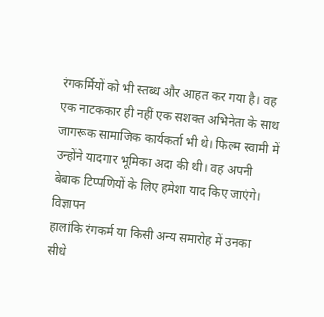रंगकर्मियों को भी स्तब्ध और आहत कर गया है। वह एक नाटककार ही नहीं एक सशक्त अभिनेता के साथ जागरूक सामाजिक कार्यकर्ता भी थे। फिल्म स्वामी में उन्होंने यादगार भूमिका अदा की थी। वह अपनी बेबाक टिप्पणियों के लिए हमेशा याद किए जाएंगे।
विज्ञापन
हालांकि रंगकर्म या किसी अन्य समारोह में उनका सीधे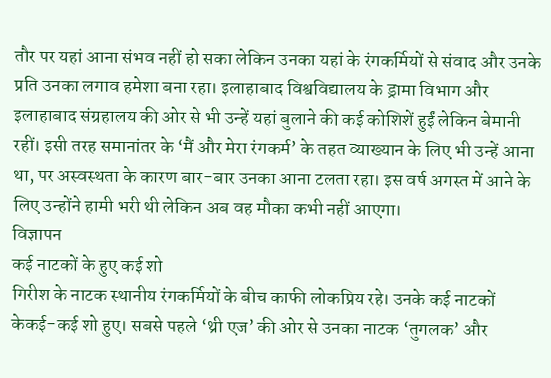तौर पर यहां आना संभव नहीं हो सका लेकिन उनका यहां के रंगकर्मियों से संवाद और उनके प्रति उनका लगाव हमेशा बना रहा। इलाहाबाद विश्वविद्यालय के ड्रामा विभाग और इलाहाबाद संग्रहालय की ओर से भी उन्हें यहां बुलाने की कई कोशिशें हुईं लेकिन बेमानी रहीं। इसी तरह समानांतर के ‘मैं और मेरा रंगकर्म’ के तहत व्याख्यान के लिए भी उन्हें आना था, पर अस्वस्थता के कारण बार-बार उनका आना टलता रहा। इस वर्ष अगस्त में आने के लिए उन्होंने हामी भरी थी लेकिन अब वह मौका कभी नहीं आएगा।
विज्ञापन
कई नाटकों के हुए कई शो
गिरीश के नाटक स्थानीय रंगकर्मियों के बीच काफी लोकप्रिय रहे। उनके कई नाटकों केकई-कई शो हुए। सबसे पहले ‘थ्री एज’ की ओर से उनका नाटक ‘तुगलक’ और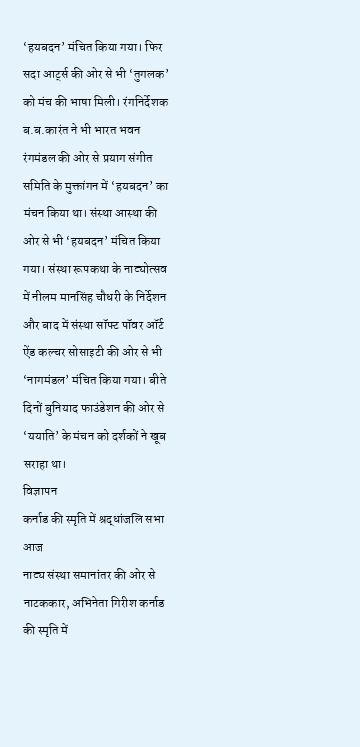‘हयबदन’ मंचित किया गया। फिर सदा आर्ट्स की ओर से भी ‘तुगलक’ को मंच की भाषा मिली। रंगनिर्देशक ब.ब.कारंत ने भी भारत भवन रंगमंडल की ओर से प्रयाग संगीत समिति के मुक्तांगन में ‘हयबदन’ का मंचन किया था। संस्था आस्था की ओर से भी ‘हयबदन’ मंचित किया गया। संस्था रूपकथा के नाट्योत्सव में नीलम मानसिंह चौधरी के निर्देशन और बाद में संस्था सॉफ्ट पॉवर ऑर्ट ऐंड कल्चर सोसाइटी की ओर से भी ‘नागमंडल’ मंचित किया गया। बीते दिनों बुनियाद फाउंडेशन की ओर से ‘ययाति’ के मंचन को दर्शकों ने खूब सराहा था।
विज्ञापन
कर्नाड की स्मृति में श्रद्धांजलि सभा आज
नाट्य संस्था समानांतर की ओर से नाटककार, अभिनेता गिरीश कर्नाड की स्मृति में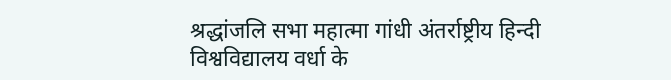श्रद्धांजलि सभा महात्मा गांधी अंतर्राष्ट्रीय हिन्दी विश्वविद्यालय वर्धा के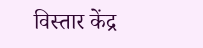विस्तार केंद्र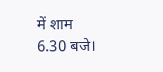में शाम 6.30 बजे।